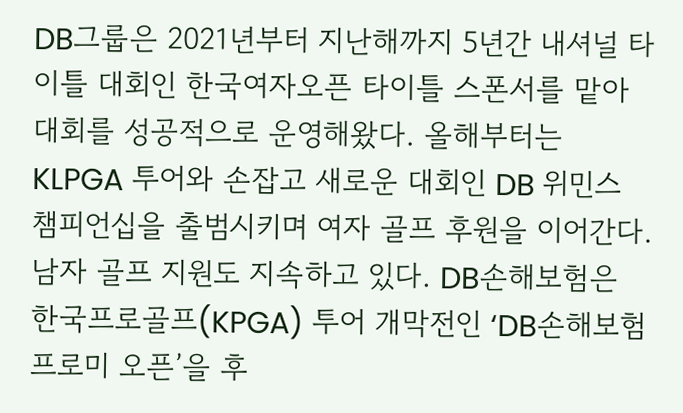DB그룹은 2021년부터 지난해까지 5년간 내셔널 타이틀 대회인 한국여자오픈 타이틀 스폰서를 맡아 대회를 성공적으로 운영해왔다. 올해부터는 KLPGA 투어와 손잡고 새로운 대회인 DB 위민스 챔피언십을 출범시키며 여자 골프 후원을 이어간다.
남자 골프 지원도 지속하고 있다. DB손해보험은 한국프로골프(KPGA) 투어 개막전인 ‘DB손해보험 프로미 오픈’을 후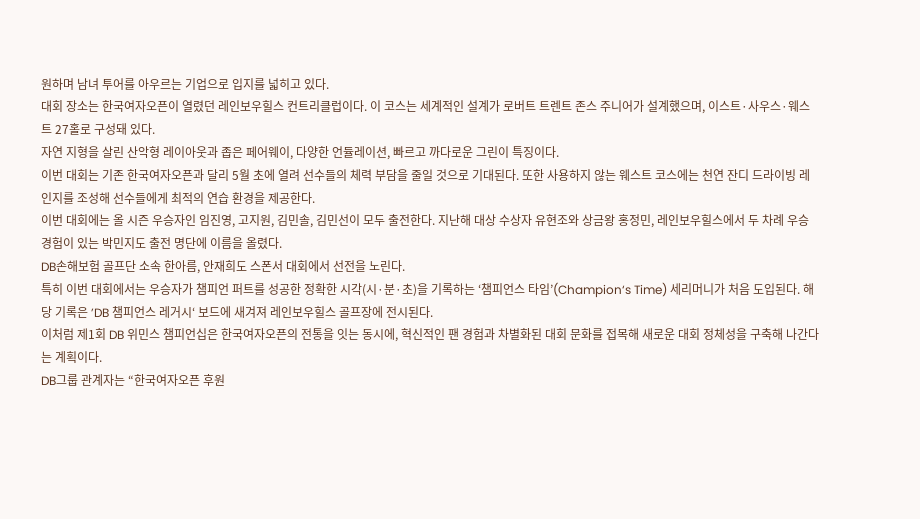원하며 남녀 투어를 아우르는 기업으로 입지를 넓히고 있다.
대회 장소는 한국여자오픈이 열렸던 레인보우힐스 컨트리클럽이다. 이 코스는 세계적인 설계가 로버트 트렌트 존스 주니어가 설계했으며, 이스트·사우스·웨스트 27홀로 구성돼 있다.
자연 지형을 살린 산악형 레이아웃과 좁은 페어웨이, 다양한 언듈레이션, 빠르고 까다로운 그린이 특징이다.
이번 대회는 기존 한국여자오픈과 달리 5월 초에 열려 선수들의 체력 부담을 줄일 것으로 기대된다. 또한 사용하지 않는 웨스트 코스에는 천연 잔디 드라이빙 레인지를 조성해 선수들에게 최적의 연습 환경을 제공한다.
이번 대회에는 올 시즌 우승자인 임진영, 고지원, 김민솔, 김민선이 모두 출전한다. 지난해 대상 수상자 유현조와 상금왕 홍정민, 레인보우힐스에서 두 차례 우승 경험이 있는 박민지도 출전 명단에 이름을 올렸다.
DB손해보험 골프단 소속 한아름, 안재희도 스폰서 대회에서 선전을 노린다.
특히 이번 대회에서는 우승자가 챔피언 퍼트를 성공한 정확한 시각(시·분·초)을 기록하는 ‘챔피언스 타임’(Champion‘s Time) 세리머니가 처음 도입된다. 해당 기록은 ’DB 챔피언스 레거시‘ 보드에 새겨져 레인보우힐스 골프장에 전시된다.
이처럼 제1회 DB 위민스 챔피언십은 한국여자오픈의 전통을 잇는 동시에, 혁신적인 팬 경험과 차별화된 대회 문화를 접목해 새로운 대회 정체성을 구축해 나간다는 계획이다.
DB그룹 관계자는 “한국여자오픈 후원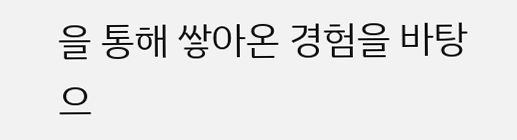을 통해 쌓아온 경험을 바탕으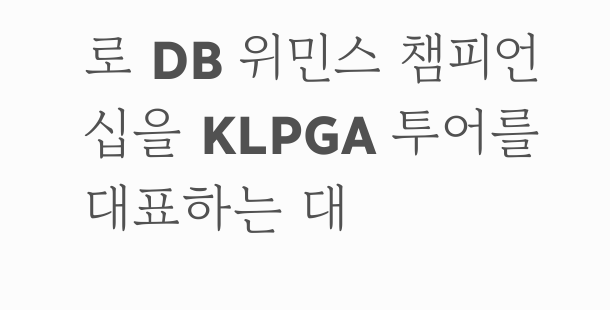로 DB 위민스 챔피언십을 KLPGA 투어를 대표하는 대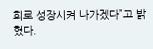회로 성장시켜 나가겠다”고 밝혔다.